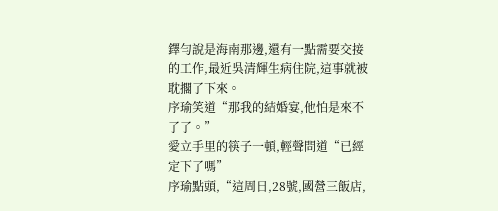鐸勻說是海南那邊,還有一點需要交接的工作,最近吳清輝生病住院,這事就被耽擱了下來。
序瑜笑道“那我的結婚宴,他怕是來不了了。”
愛立手里的筷子一頓,輕聲問道“已經定下了嗎”
序瑜點頭,“這周日,28號,國營三飯店,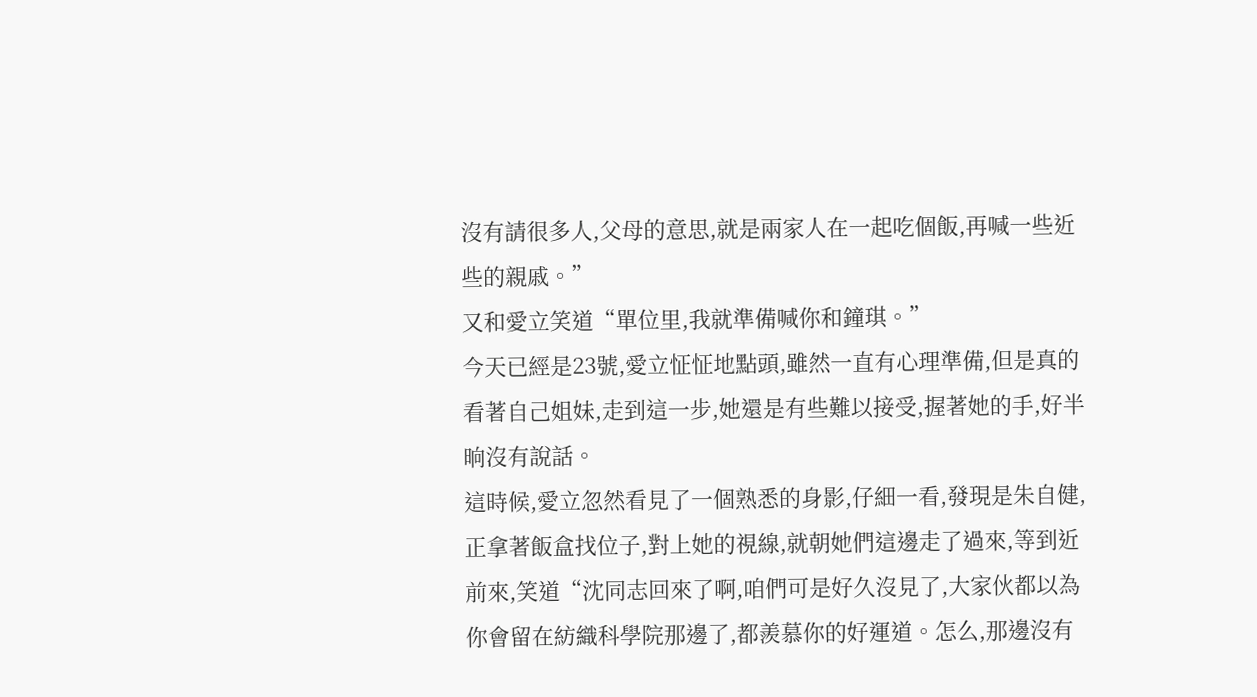沒有請很多人,父母的意思,就是兩家人在一起吃個飯,再喊一些近些的親戚。”
又和愛立笑道“單位里,我就準備喊你和鐘琪。”
今天已經是23號,愛立怔怔地點頭,雖然一直有心理準備,但是真的看著自己姐妹,走到這一步,她還是有些難以接受,握著她的手,好半晌沒有說話。
這時候,愛立忽然看見了一個熟悉的身影,仔細一看,發現是朱自健,正拿著飯盒找位子,對上她的視線,就朝她們這邊走了過來,等到近前來,笑道“沈同志回來了啊,咱們可是好久沒見了,大家伙都以為你會留在紡織科學院那邊了,都羨慕你的好運道。怎么,那邊沒有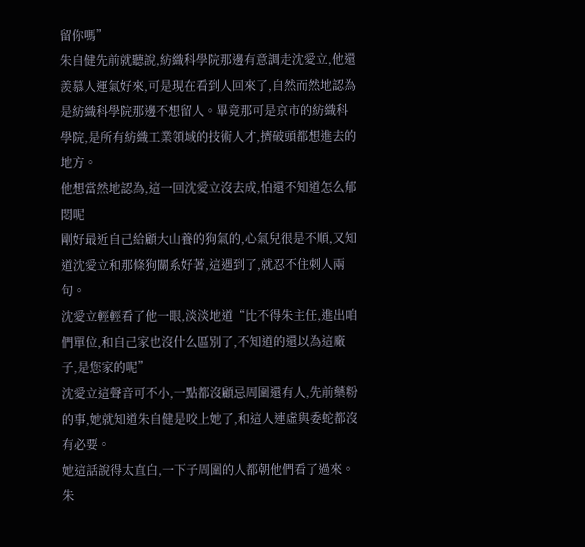留你嗎”
朱自健先前就聽說,紡織科學院那邊有意調走沈愛立,他還羨慕人運氣好來,可是現在看到人回來了,自然而然地認為是紡織科學院那邊不想留人。畢竟那可是京市的紡織科學院,是所有紡織工業領域的技術人才,擠破頭都想進去的地方。
他想當然地認為,這一回沈愛立沒去成,怕還不知道怎么郁悶呢
剛好最近自己給顧大山養的狗氣的,心氣兒很是不順,又知道沈愛立和那條狗關系好著,這遇到了,就忍不住刺人兩句。
沈愛立輕輕看了他一眼,淡淡地道“比不得朱主任,進出咱們單位,和自己家也沒什么區別了,不知道的還以為這廠子,是您家的呢”
沈愛立這聲音可不小,一點都沒顧忌周圍還有人,先前藥粉的事,她就知道朱自健是咬上她了,和這人連虛與委蛇都沒有必要。
她這話說得太直白,一下子周圍的人都朝他們看了過來。
朱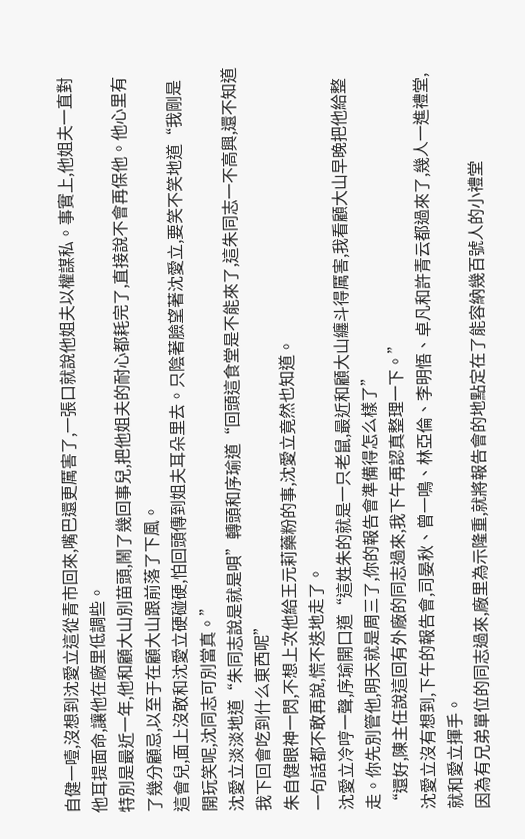自健一噎,沒想到沈愛立這從青市回來,嘴巴還更厲害了,一張口就說他姐夫以權謀私。事實上,他姐夫一直對他耳提面命,讓他在廠里低調些。
特別是最近一年,他和顧大山別苗頭,鬧了幾回事兒,把他姐夫的耐心都耗完了,直接說不會再保他。他心里有了幾分顧忌,以至于在顧大山跟前落了下風。
這會兒,面上沒敢和沈愛立硬碰硬,怕回頭傳到姐夫耳朵里去。只陰著臉望著沈愛立,要笑不笑地道“我剛是開玩笑呢,沈同志可別當真。”
沈愛立淡淡地道“朱同志說是就是唄”轉頭和序瑜道“回頭這食堂是不能來了,這朱同志一不高興,還不知道我下回會吃到什么東西呢”
朱自健眼神一閃,不想上次他給王元莉藥粉的事,沈愛立竟然也知道。
一句話都不敢再說,慌不迭地走了。
沈愛立冷哼一聲,序瑜開口道“這姓朱的就是一只老鼠,最近和顧大山纏斗得厲害,我看顧大山早晚把他給整走。你先別管他,明天就是周三了,你的報告會準備得怎么樣了”
“還好,陳主任說這回有外廠的同志過來,我下午再認真整理一下。”
沈愛立沒有想到,下午的報告會,司晏秋、曾一鳴、林亞倫、李明悟、卓凡和許青云都過來了,幾人一進禮堂,就和愛立揮手。
因為有兄弟單位的同志過來,廠里為示隆重,就將報告會的地點定在了能容納幾百號人的小禮堂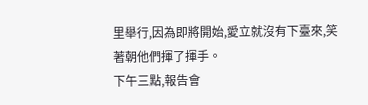里舉行,因為即將開始,愛立就沒有下臺來,笑著朝他們揮了揮手。
下午三點,報告會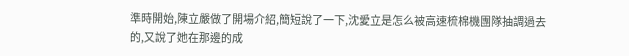準時開始,陳立嚴做了開場介紹,簡短說了一下,沈愛立是怎么被高速梳棉機團隊抽調過去的,又說了她在那邊的成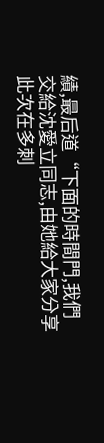績,最后道“下面的時間門,我們交給沈愛立同志,由她給大家分享此次在多刺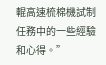輥高速梳棉機試制任務中的一些經驗和心得。”